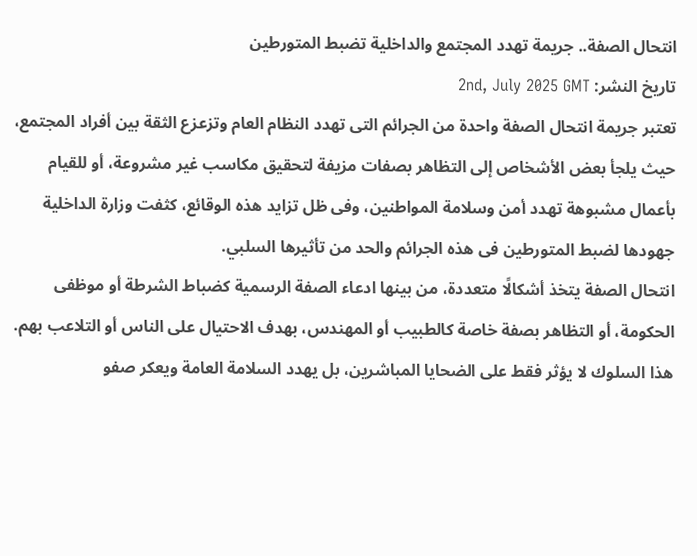انتحال الصفة.. جريمة تهدد المجتمع والداخلية تضبط المتورطين
تاريخ النشر: 2nd, July 2025 GMT
تعتبر جريمة انتحال الصفة واحدة من الجرائم التى تهدد النظام العام وتزعزع الثقة بين أفراد المجتمع، حيث يلجأ بعض الأشخاص إلى التظاهر بصفات مزيفة لتحقيق مكاسب غير مشروعة، أو للقيام بأعمال مشبوهة تهدد أمن وسلامة المواطنين، وفى ظل تزايد هذه الوقائع، كثفت وزارة الداخلية جهودها لضبط المتورطين فى هذه الجرائم والحد من تأثيرها السلبي.
انتحال الصفة يتخذ أشكالًا متعددة، من بينها ادعاء الصفة الرسمية كضباط الشرطة أو موظفى الحكومة، أو التظاهر بصفة خاصة كالطبيب أو المهندس، بهدف الاحتيال على الناس أو التلاعب بهم.
هذا السلوك لا يؤثر فقط على الضحايا المباشرين، بل يهدد السلامة العامة ويعكر صفو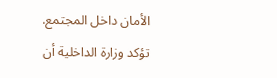الأمان داخل المجتمع.
تؤكد وزارة الداخلية أن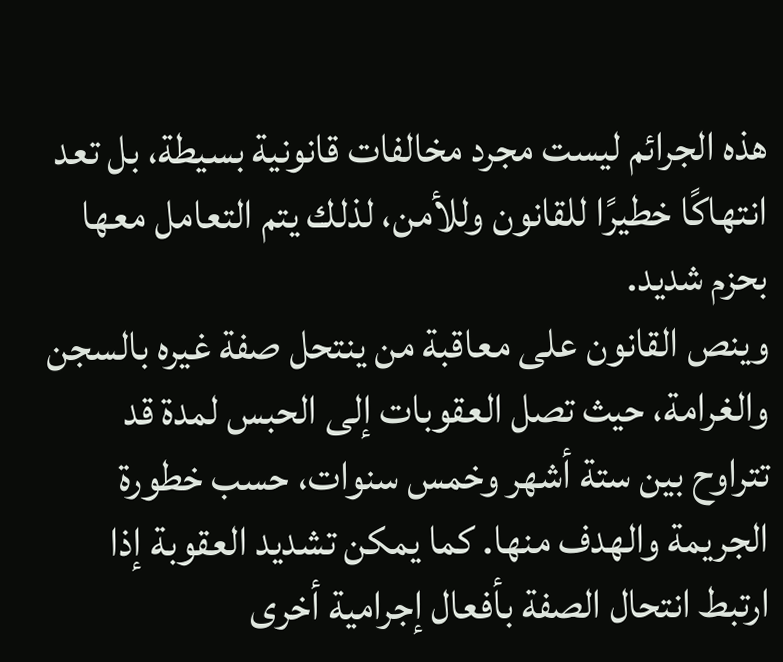هذه الجرائم ليست مجرد مخالفات قانونية بسيطة، بل تعد انتهاكًا خطيرًا للقانون وللأمن، لذلك يتم التعامل معها بحزم شديد.
وينص القانون على معاقبة من ينتحل صفة غيره بالسجن والغرامة، حيث تصل العقوبات إلى الحبس لمدة قد تتراوح بين ستة أشهر وخمس سنوات، حسب خطورة الجريمة والهدف منها. كما يمكن تشديد العقوبة إذا ارتبط انتحال الصفة بأفعال إجرامية أخرى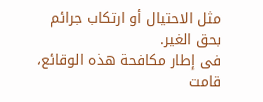مثل الاحتيال أو ارتكاب جرائم بحق الغير.
فى إطار مكافحة هذه الوقائع، قامت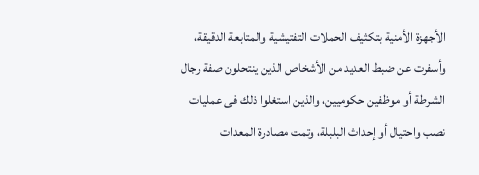الأجهزة الأمنية بتكثيف الحملات التفتيشية والمتابعة الدقيقة، وأسفرت عن ضبط العديد من الأشخاص الذين ينتحلون صفة رجال الشرطة أو موظفين حكوميين، والذين استغلوا ذلك فى عمليات نصب واحتيال أو إحداث البلبلة، وتمت مصادرة المعدات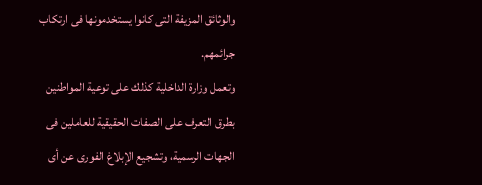والوثائق المزيفة التى كانوا يستخدمونها فى ارتكاب جرائمهم.
وتعمل وزارة الداخلية كذلك على توعية المواطنين بطرق التعرف على الصفات الحقيقية للعاملين فى الجهات الرسمية، وتشجيع الإبلاغ الفورى عن أى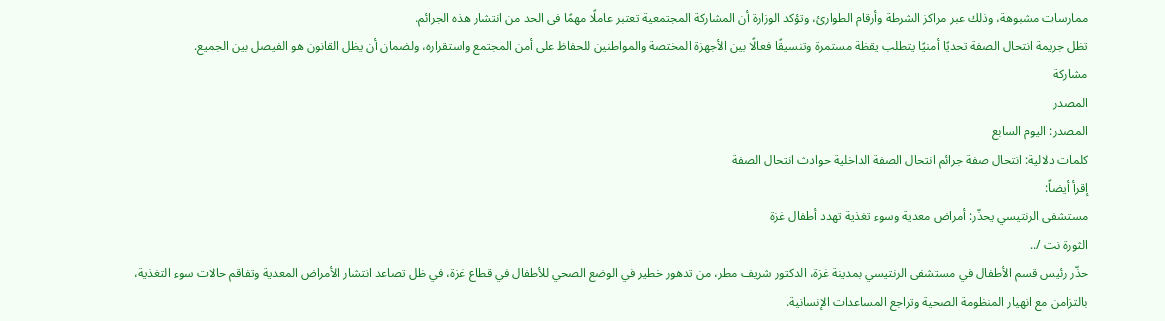ممارسات مشبوهة، وذلك عبر مراكز الشرطة وأرقام الطوارئ، وتؤكد الوزارة أن المشاركة المجتمعية تعتبر عاملًا مهمًا فى الحد من انتشار هذه الجرائم.
تظل جريمة انتحال الصفة تحديًا أمنيًا يتطلب يقظة مستمرة وتنسيقًا فعالًا بين الأجهزة المختصة والمواطنين للحفاظ على أمن المجتمع واستقراره، ولضمان أن يظل القانون هو الفيصل بين الجميع.
مشاركة
المصدر
المصدر: اليوم السابع
كلمات دلالية: انتحال صفة جرائم انتحال الصفة الداخلية حوادث انتحال الصفة
إقرأ أيضاً:
مستشفى الرنتيسي يحذّر: أمراض معدية وسوء تغذية تهدد أطفال غزة
الثورة نت /..
حذّر رئيس قسم الأطفال في مستشفى الرنتيسي بمدينة غزة، الدكتور شريف مطر، من تدهور خطير في الوضع الصحي للأطفال في قطاع غزة، في ظل تصاعد انتشار الأمراض المعدية وتفاقم حالات سوء التغذية، بالتزامن مع انهيار المنظومة الصحية وتراجع المساعدات الإنسانية.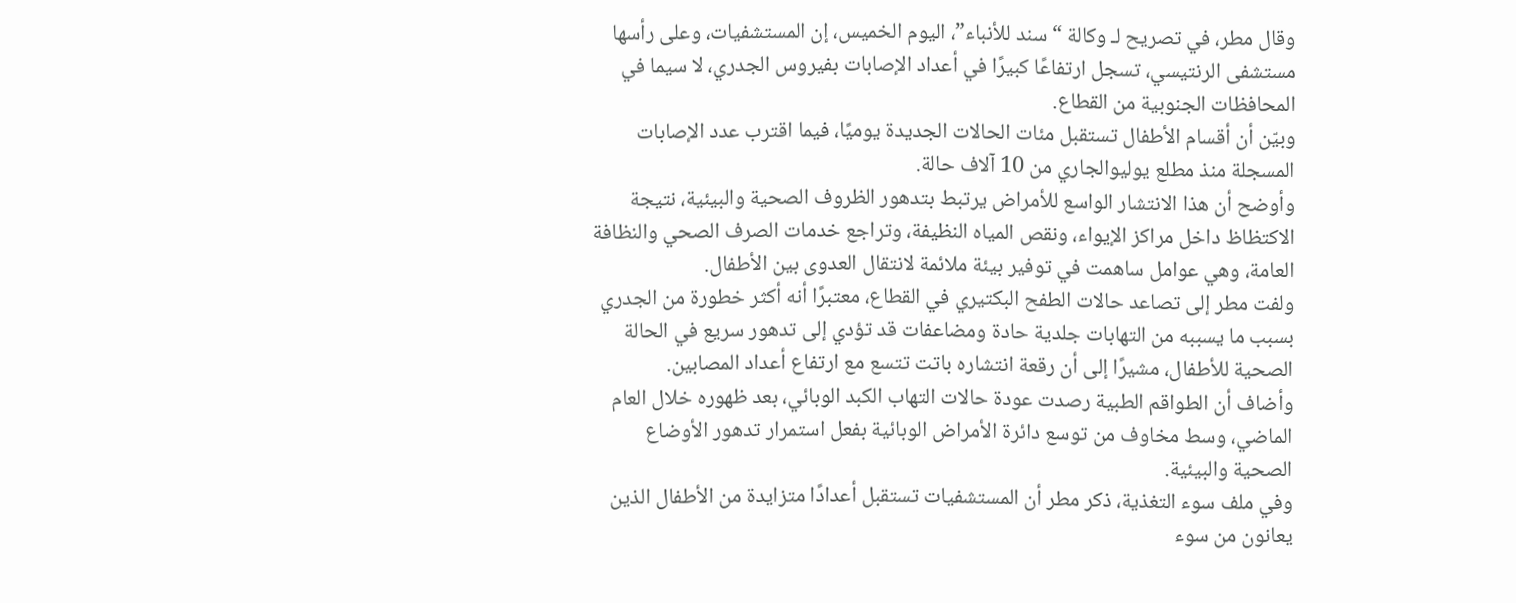وقال مطر، في تصريح لـ وكالة “سند للأنباء”، اليوم الخميس، إن المستشفيات، وعلى رأسها مستشفى الرنتيسي، تسجل ارتفاعًا كبيرًا في أعداد الإصابات بفيروس الجدري، لا سيما في المحافظات الجنوبية من القطاع.
وبيّن أن أقسام الأطفال تستقبل مئات الحالات الجديدة يوميًا، فيما اقترب عدد الإصابات المسجلة منذ مطلع يوليوالجاري من 10 آلاف حالة.
وأوضح أن هذا الانتشار الواسع للأمراض يرتبط بتدهور الظروف الصحية والبيئية، نتيجة الاكتظاظ داخل مراكز الإيواء، ونقص المياه النظيفة، وتراجع خدمات الصرف الصحي والنظافة العامة، وهي عوامل ساهمت في توفير بيئة ملائمة لانتقال العدوى بين الأطفال.
ولفت مطر إلى تصاعد حالات الطفح البكتيري في القطاع، معتبرًا أنه أكثر خطورة من الجدري بسبب ما يسببه من التهابات جلدية حادة ومضاعفات قد تؤدي إلى تدهور سريع في الحالة الصحية للأطفال، مشيرًا إلى أن رقعة انتشاره باتت تتسع مع ارتفاع أعداد المصابين.
وأضاف أن الطواقم الطبية رصدت عودة حالات التهاب الكبد الوبائي، بعد ظهوره خلال العام الماضي، وسط مخاوف من توسع دائرة الأمراض الوبائية بفعل استمرار تدهور الأوضاع الصحية والبيئية.
وفي ملف سوء التغذية، ذكر مطر أن المستشفيات تستقبل أعدادًا متزايدة من الأطفال الذين يعانون من سوء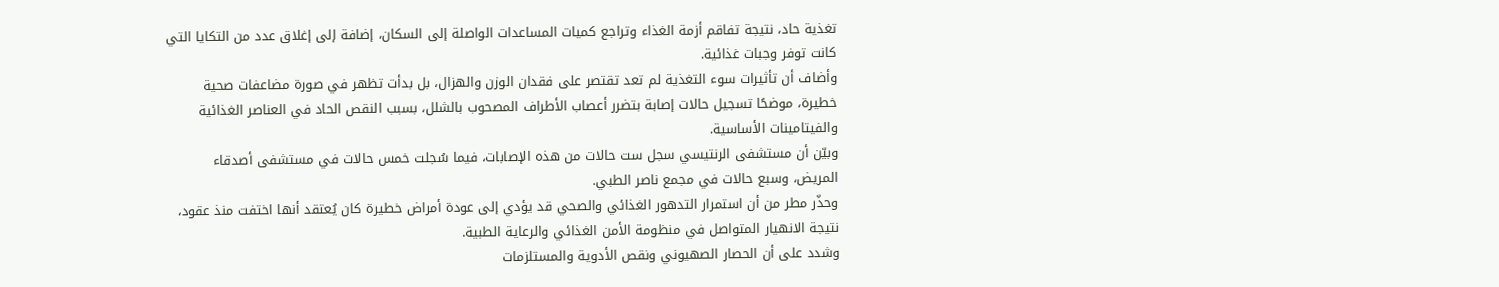تغذية حاد، نتيجة تفاقم أزمة الغذاء وتراجع كميات المساعدات الواصلة إلى السكان، إضافة إلى إغلاق عدد من التكايا التي كانت توفر وجبات غذائية.
وأضاف أن تأثيرات سوء التغذية لم تعد تقتصر على فقدان الوزن والهزال، بل بدأت تظهر في صورة مضاعفات صحية خطيرة، موضحًا تسجيل حالات إصابة بتضرر أعصاب الأطراف المصحوب بالشلل، بسبب النقص الحاد في العناصر الغذائية والفيتامينات الأساسية.
وبيّن أن مستشفى الرنتيسي سجل ست حالات من هذه الإصابات، فيما سُجلت خمس حالات في مستشفى أصدقاء المريض، وسبع حالات في مجمع ناصر الطبي.
وحذّر مطر من أن استمرار التدهور الغذائي والصحي قد يؤدي إلى عودة أمراض خطيرة كان يُعتقد أنها اختفت منذ عقود، نتيجة الانهيار المتواصل في منظومة الأمن الغذائي والرعاية الطبية.
وشدد على أن الحصار الصهيوني ونقص الأدوية والمستلزمات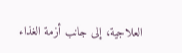العلاجية، إلى جانب أزمة الغذاء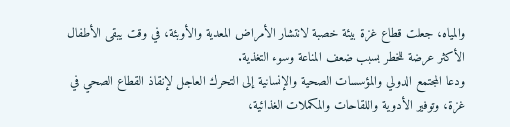والمياه، جعلت قطاع غزة بيئة خصبة لانتشار الأمراض المعدية والأوبئة، في وقت يبقى الأطفال الأكثر عرضة للخطر بسبب ضعف المناعة وسوء التغذية.
ودعا المجتمع الدولي والمؤسسات الصحية والإنسانية إلى التحرك العاجل لإنقاذ القطاع الصحي في غزة، وتوفير الأدوية واللقاحات والمكملات الغذائية،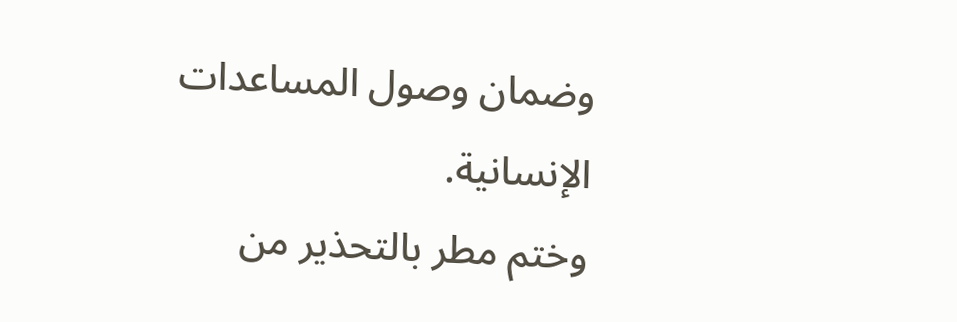وضمان وصول المساعدات الإنسانية.
وختم مطر بالتحذير من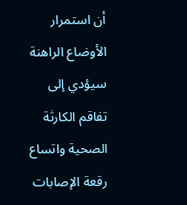أن استمرار الأوضاع الراهنة سيؤدي إلى تفاقم الكارثة الصحية واتساع رقعة الإصابات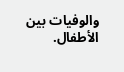والوفيات بين الأطفال.